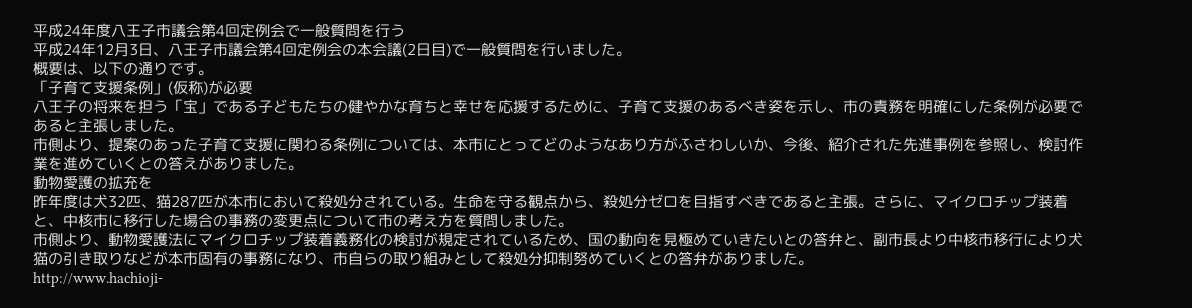平成24年度八王子市議会第4回定例会で一般質問を行う
平成24年12月3日、八王子市議会第4回定例会の本会議(2日目)で一般質問を行いました。
概要は、以下の通りです。
「子育て支援条例」(仮称)が必要
八王子の将来を担う「宝」である子どもたちの健やかな育ちと幸せを応援するために、子育て支援のあるべき姿を示し、市の責務を明確にした条例が必要であると主張しました。
市側より、提案のあった子育て支援に関わる条例については、本市にとってどのようなあり方がふさわしいか、今後、紹介された先進事例を参照し、検討作業を進めていくとの答えがありました。
動物愛護の拡充を
昨年度は犬32匹、猫287匹が本市において殺処分されている。生命を守る観点から、殺処分ゼロを目指すべきであると主張。さらに、マイクロチップ装着と、中核市に移行した場合の事務の変更点について市の考え方を質問しました。
市側より、動物愛護法にマイクロチップ装着義務化の検討が規定されているため、国の動向を見極めていきたいとの答弁と、副市長より中核市移行により犬猫の引き取りなどが本市固有の事務になり、市自らの取り組みとして殺処分抑制努めていくとの答弁がありました。
http://www.hachioji-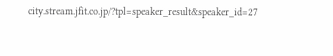city.stream.jfit.co.jp/?tpl=speaker_result&speaker_id=27